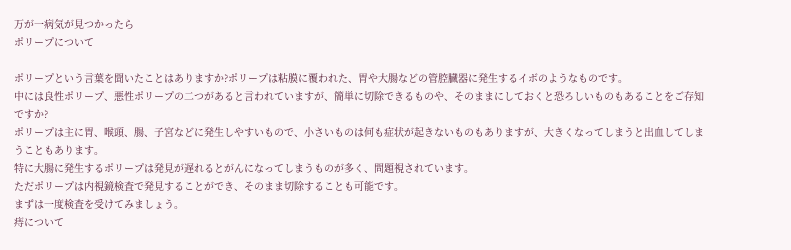万が一病気が見つかったら
ポリープについて

ポリープという言葉を聞いたことはありますか?ポリープは粘膜に覆われた、胃や大腸などの管腔臓器に発生するイボのようなものです。
中には良性ポリープ、悪性ポリープの二つがあると言われていますが、簡単に切除できるものや、そのままにしておくと恐ろしいものもあることをご存知ですか?
ポリープは主に胃、喉頭、腸、子宮などに発生しやすいもので、小さいものは何も症状が起きないものもありますが、大きくなってしまうと出血してしまうこともあります。
特に大腸に発生するポリープは発見が遅れるとがんになってしまうものが多く、問題視されています。
ただポリープは内視鏡検査で発見することができ、そのまま切除することも可能です。
まずは一度検査を受けてみましょう。
痔について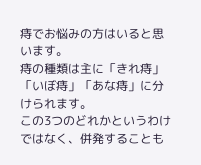痔でお悩みの方はいると思います。
痔の種類は主に「きれ痔」「いぼ痔」「あな痔」に分けられます。
この3つのどれかというわけではなく、併発することも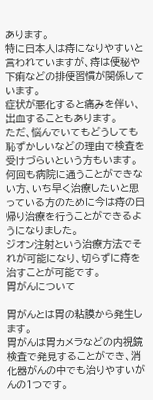あります。
特に日本人は痔になりやすいと言われていますが、痔は便秘や下痢などの排便習慣が関係しています。
症状が悪化すると痛みを伴い、出血することもあります。
ただ、悩んでいてもどうしても恥ずかしいなどの理由で検査を受けづらいという方もいます。
何回も病院に通うことができない方、いち早く治療したいと思っている方のために今は痔の日帰り治療を行うことができるようになりました。
ジオン注射という治療方法でそれが可能になり、切らずに痔を治すことが可能です。
胃がんについて

胃がんとは胃の粘膜から発生します。
胃がんは胃カメラなどの内視鏡検査で発見することができ、消化器がんの中でも治りやすいがんの1つです。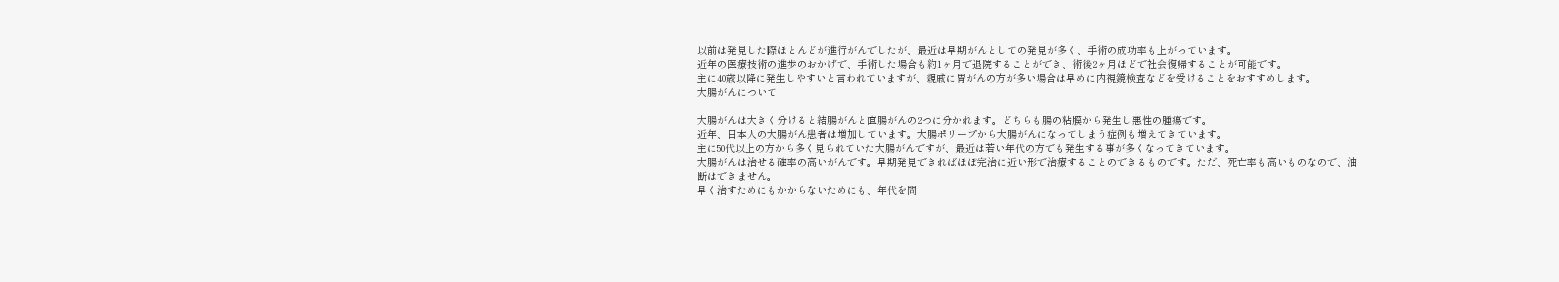以前は発見した際ほとんどが進行がんでしたが、最近は早期がんとしての発見が多く、手術の成功率も上がっています。
近年の医療技術の進歩のおかげで、手術した場合も約1ヶ月で退院することができ、術後2ヶ月ほどで社会復帰することが可能です。
主に40歳以降に発生しやすいと言われていますが、親戚に胃がんの方が多い場合は早めに内視鏡検査などを受けることをおすすめします。
大腸がんについて

大腸がんは大きく分けると結腸がんと直腸がんの2つに分かれます。どちらも腸の粘膜から発生し悪性の腫瘍です。
近年、日本人の大腸がん患者は増加しています。大腸ポリープから大腸がんになってしまう症例も増えてきています。
主に50代以上の方から多く見られていた大腸がんですが、最近は若い年代の方でも発生する事が多くなってきています。
大腸がんは治せる確率の高いがんです。早期発見できればほぼ完治に近い形で治療することのできるものです。ただ、死亡率も高いものなので、油断はできません。
早く治すためにもかからないためにも、年代を問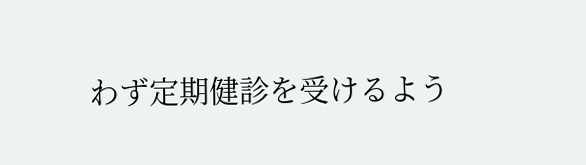わず定期健診を受けるよう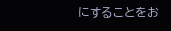にすることをお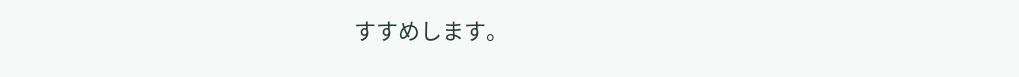すすめします。